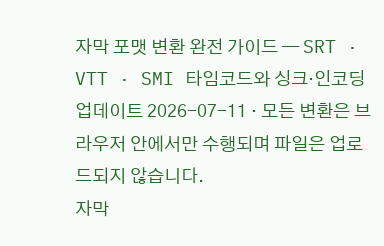자막 포맷 변환 완전 가이드 — SRT · VTT · SMI 타임코드와 싱크·인코딩
업데이트 2026-07-11 · 모든 변환은 브라우저 안에서만 수행되며 파일은 업로드되지 않습니다.
자막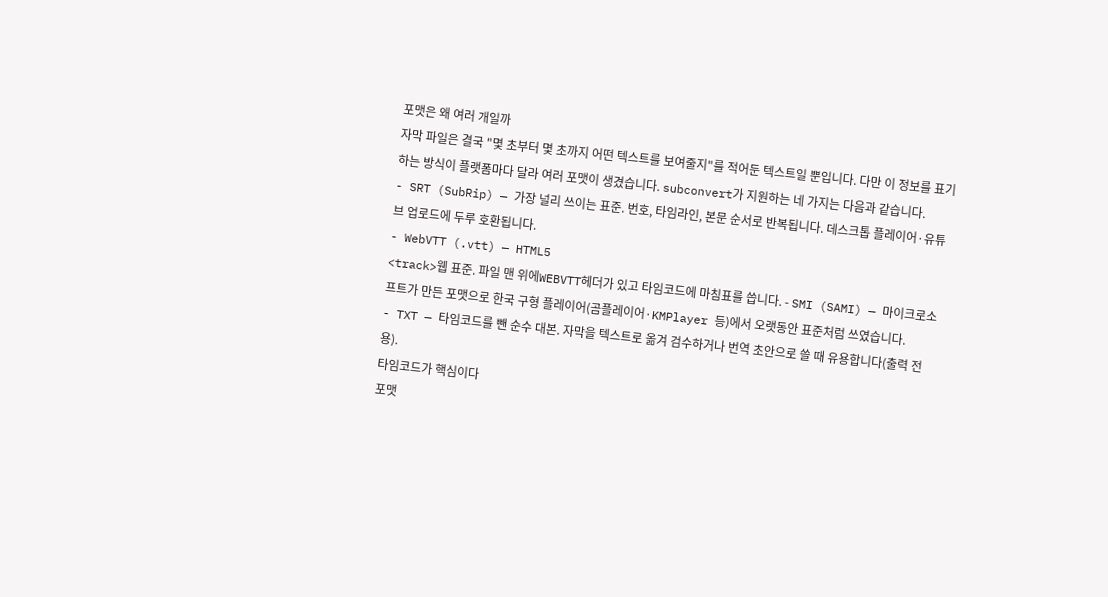포맷은 왜 여러 개일까
자막 파일은 결국 "몇 초부터 몇 초까지 어떤 텍스트를 보여줄지"를 적어둔 텍스트일 뿐입니다. 다만 이 정보를 표기하는 방식이 플랫폼마다 달라 여러 포맷이 생겼습니다. subconvert가 지원하는 네 가지는 다음과 같습니다.
- SRT (SubRip) — 가장 널리 쓰이는 표준. 번호, 타임라인, 본문 순서로 반복됩니다. 데스크톱 플레이어·유튜브 업로드에 두루 호환됩니다.
- WebVTT (.vtt) — HTML5
<track>웹 표준. 파일 맨 위에WEBVTT헤더가 있고 타임코드에 마침표를 씁니다. - SMI (SAMI) — 마이크로소프트가 만든 포맷으로 한국 구형 플레이어(곰플레이어·KMPlayer 등)에서 오랫동안 표준처럼 쓰였습니다.
- TXT — 타임코드를 뺀 순수 대본. 자막을 텍스트로 옮겨 검수하거나 번역 초안으로 쓸 때 유용합니다(출력 전용).
타임코드가 핵심이다
포맷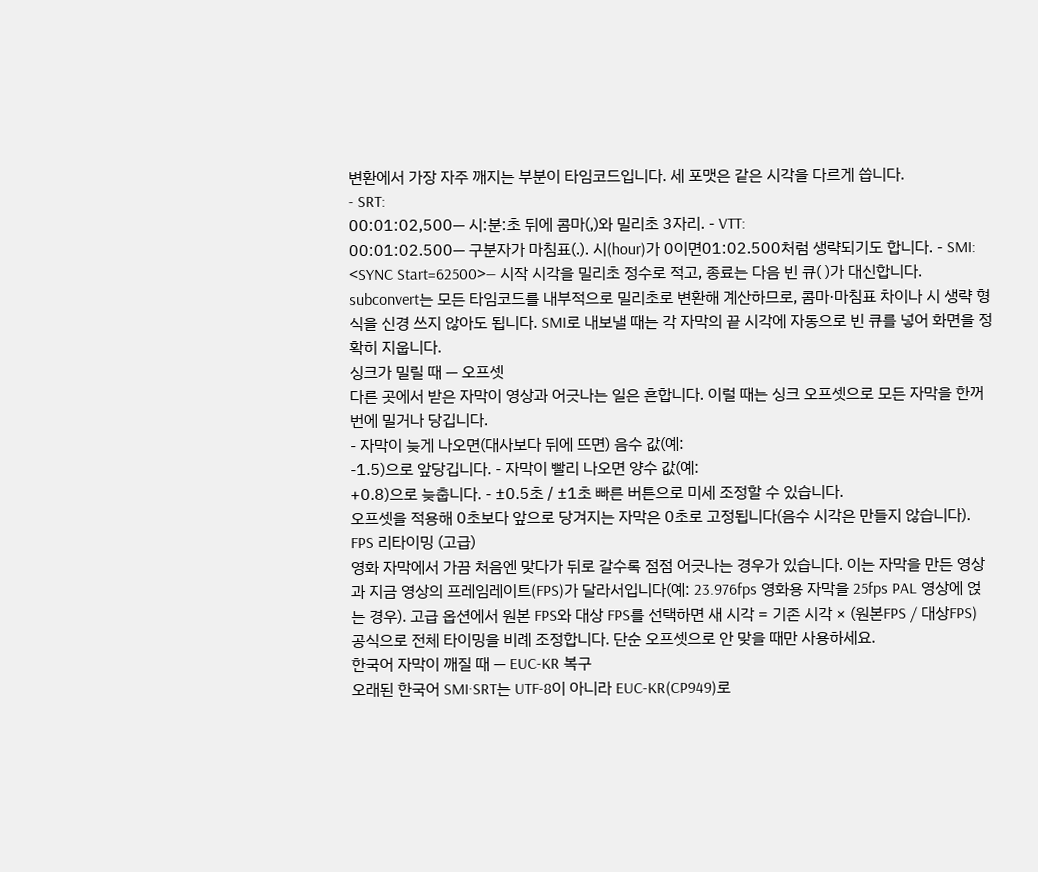변환에서 가장 자주 깨지는 부분이 타임코드입니다. 세 포맷은 같은 시각을 다르게 씁니다.
- SRT:
00:01:02,500— 시:분:초 뒤에 콤마(,)와 밀리초 3자리. - VTT:
00:01:02.500— 구분자가 마침표(.). 시(hour)가 0이면01:02.500처럼 생략되기도 합니다. - SMI:
<SYNC Start=62500>— 시작 시각을 밀리초 정수로 적고, 종료는 다음 빈 큐( )가 대신합니다.
subconvert는 모든 타임코드를 내부적으로 밀리초로 변환해 계산하므로, 콤마·마침표 차이나 시 생략 형식을 신경 쓰지 않아도 됩니다. SMI로 내보낼 때는 각 자막의 끝 시각에 자동으로 빈 큐를 넣어 화면을 정확히 지웁니다.
싱크가 밀릴 때 — 오프셋
다른 곳에서 받은 자막이 영상과 어긋나는 일은 흔합니다. 이럴 때는 싱크 오프셋으로 모든 자막을 한꺼번에 밀거나 당깁니다.
- 자막이 늦게 나오면(대사보다 뒤에 뜨면) 음수 값(예:
-1.5)으로 앞당깁니다. - 자막이 빨리 나오면 양수 값(예:
+0.8)으로 늦춥니다. - ±0.5초 / ±1초 빠른 버튼으로 미세 조정할 수 있습니다.
오프셋을 적용해 0초보다 앞으로 당겨지는 자막은 0초로 고정됩니다(음수 시각은 만들지 않습니다).
FPS 리타이밍 (고급)
영화 자막에서 가끔 처음엔 맞다가 뒤로 갈수록 점점 어긋나는 경우가 있습니다. 이는 자막을 만든 영상과 지금 영상의 프레임레이트(FPS)가 달라서입니다(예: 23.976fps 영화용 자막을 25fps PAL 영상에 얹는 경우). 고급 옵션에서 원본 FPS와 대상 FPS를 선택하면 새 시각 = 기존 시각 × (원본FPS / 대상FPS) 공식으로 전체 타이밍을 비례 조정합니다. 단순 오프셋으로 안 맞을 때만 사용하세요.
한국어 자막이 깨질 때 — EUC-KR 복구
오래된 한국어 SMI·SRT는 UTF-8이 아니라 EUC-KR(CP949)로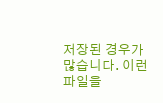저장된 경우가 많습니다. 이런 파일을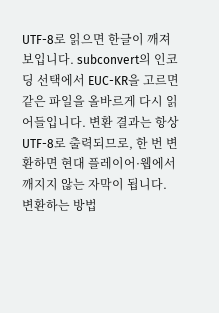UTF-8로 읽으면 한글이 깨져 보입니다. subconvert의 인코딩 선택에서 EUC-KR을 고르면 같은 파일을 올바르게 다시 읽어들입니다. 변환 결과는 항상 UTF-8로 출력되므로, 한 번 변환하면 현대 플레이어·웹에서 깨지지 않는 자막이 됩니다.
변환하는 방법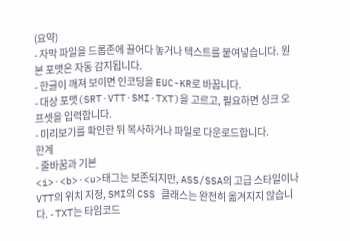(요약)
- 자막 파일을 드롭존에 끌어다 놓거나 텍스트를 붙여넣습니다. 원본 포맷은 자동 감지됩니다.
- 한글이 깨져 보이면 인코딩을 EUC-KR로 바꿉니다.
- 대상 포맷(SRT·VTT·SMI·TXT)을 고르고, 필요하면 싱크 오프셋을 입력합니다.
- 미리보기를 확인한 뒤 복사하거나 파일로 다운로드합니다.
한계
- 줄바꿈과 기본
<i>·<b>·<u>태그는 보존되지만, ASS/SSA의 고급 스타일이나 VTT의 위치 지정, SMI의 CSS 클래스는 완전히 옮겨지지 않습니다. - TXT는 타임코드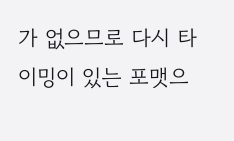가 없으므로 다시 타이밍이 있는 포맷으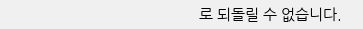로 되돌릴 수 없습니다.